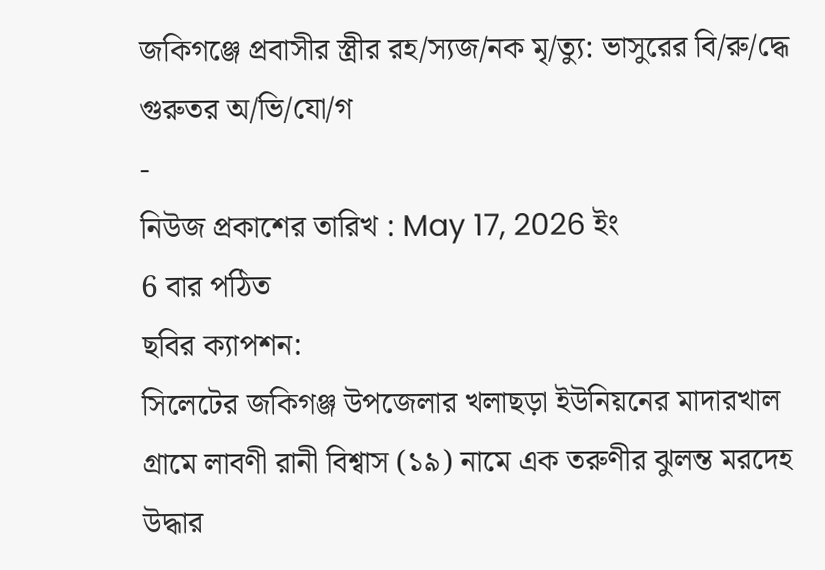জকিগঞ্জে প্রবাসীর স্ত্রীর রহ/স্যজ/নক মৃ/ত্যু: ভাসুরের বি/রু/দ্ধে গুরুতর অ/ভি/যো/গ
-
নিউজ প্রকাশের তারিখ : May 17, 2026 ইং
6 বার পঠিত
ছবির ক্যাপশন:
সিলেটের জকিগঞ্জ উপজেলার খলাছড়া ইউনিয়নের মাদারখাল গ্রামে লাবণী রানী বিশ্বাস (১৯) নামে এক তরুণীর ঝুলন্ত মরদেহ উদ্ধার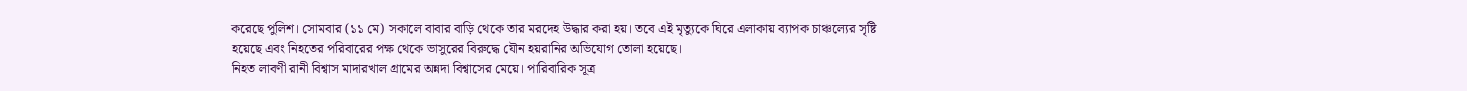করেছে পুলিশ। সোমবার (১১ মে) সকালে বাবার বাড়ি থেকে তার মরদেহ উদ্ধার করা হয়। তবে এই মৃত্যুকে ঘিরে এলাকায় ব্যাপক চাঞ্চল্যের সৃষ্টি হয়েছে এবং নিহতের পরিবারের পক্ষ থেকে ভাসুরের বিরুদ্ধে যৌন হয়রানির অভিযোগ তোলা হয়েছে।
নিহত লাবণী রানী বিশ্বাস মাদারখাল গ্রামের অন্নদা বিশ্বাসের মেয়ে। পারিবারিক সূত্র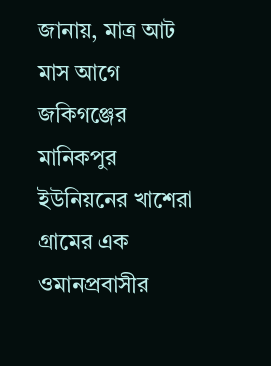জানায়, মাত্র আট মাস আগে জকিগঞ্জের মানিকপুর ইউনিয়নের খাশেরা গ্রামের এক ওমানপ্রবাসীর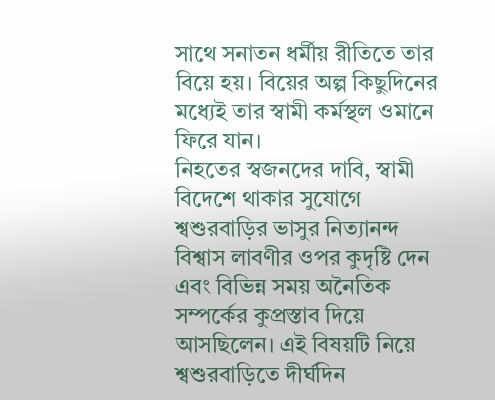সাথে সনাতন ধর্মীয় রীতিতে তার বিয়ে হয়। বিয়ের অল্প কিছুদিনের মধ্যেই তার স্বামী কর্মস্থল ওমানে ফিরে যান।
নিহতের স্বজনদের দাবি, স্বামী বিদেশে থাকার সুযোগে শ্বশুরবাড়ির ভাসুর নিত্যানন্দ বিশ্বাস লাবণীর ওপর কুদৃষ্টি দেন এবং বিভিন্ন সময় অনৈতিক সম্পর্কের কুপ্রস্তাব দিয়ে আসছিলেন। এই বিষয়টি নিয়ে শ্বশুরবাড়িতে দীর্ঘদিন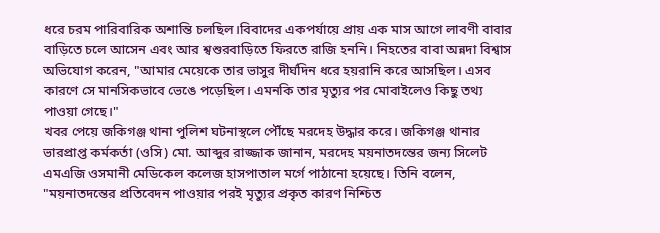ধরে চরম পারিবারিক অশান্তি চলছিল।বিবাদের একপর্যায়ে প্রায় এক মাস আগে লাবণী বাবার বাড়িতে চলে আসেন এবং আর শ্বশুরবাড়িতে ফিরতে রাজি হননি। নিহতের বাবা অন্নদা বিশ্বাস অভিযোগ করেন, "আমার মেয়েকে তার ভাসুর দীর্ঘদিন ধরে হয়রানি করে আসছিল। এসব কারণে সে মানসিকভাবে ভেঙে পড়েছিল। এমনকি তার মৃত্যুর পর মোবাইলেও কিছু তথ্য পাওয়া গেছে।"
খবর পেয়ে জকিগঞ্জ থানা পুলিশ ঘটনাস্থলে পৌঁছে মরদেহ উদ্ধার করে। জকিগঞ্জ থানার ভারপ্রাপ্ত কর্মকর্তা (ওসি) মো. আব্দুর রাজ্জাক জানান, মরদেহ ময়নাতদন্তের জন্য সিলেট এমএজি ওসমানী মেডিকেল কলেজ হাসপাতাল মর্গে পাঠানো হয়েছে। তিনি বলেন, "ময়নাতদন্তের প্রতিবেদন পাওয়ার পরই মৃত্যুর প্রকৃত কারণ নিশ্চিত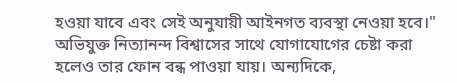হওয়া যাবে এবং সেই অনুযায়ী আইনগত ব্যবস্থা নেওয়া হবে।"
অভিযুক্ত নিত্যানন্দ বিশ্বাসের সাথে যোগাযোগের চেষ্টা করা হলেও তার ফোন বন্ধ পাওয়া যায়। অন্যদিকে,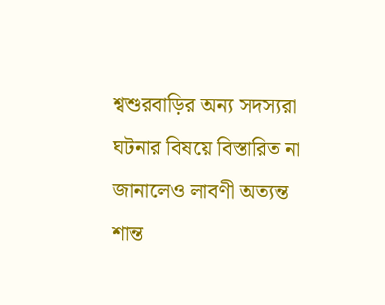শ্বশুরবাড়ির অন্য সদস্যরা ঘটনার বিষয়ে বিস্তারিত না জানালেও লাবণী অত্যন্ত শান্ত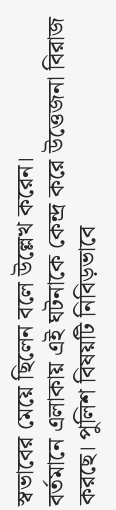স্বভাবের মেয়ে ছিলেন বলে উল্লেখ করেন।
বর্তমানে এলাকায় এই ঘটনাকে কেন্দ্র করে উত্তেজনা বিরাজ করছে। পুলিশ বিষয়টি নিবিড়ভাবে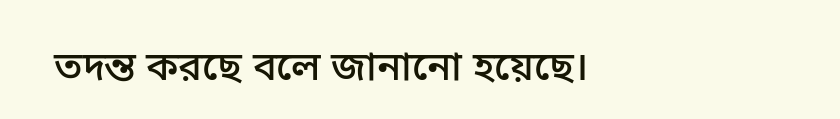তদন্ত করছে বলে জানানো হয়েছে।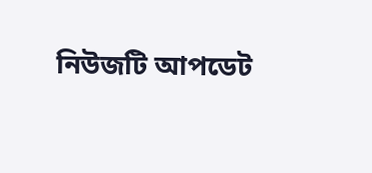নিউজটি আপডেট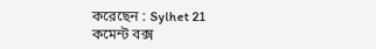করেছেন : Sylhet 21
কমেন্ট বক্স